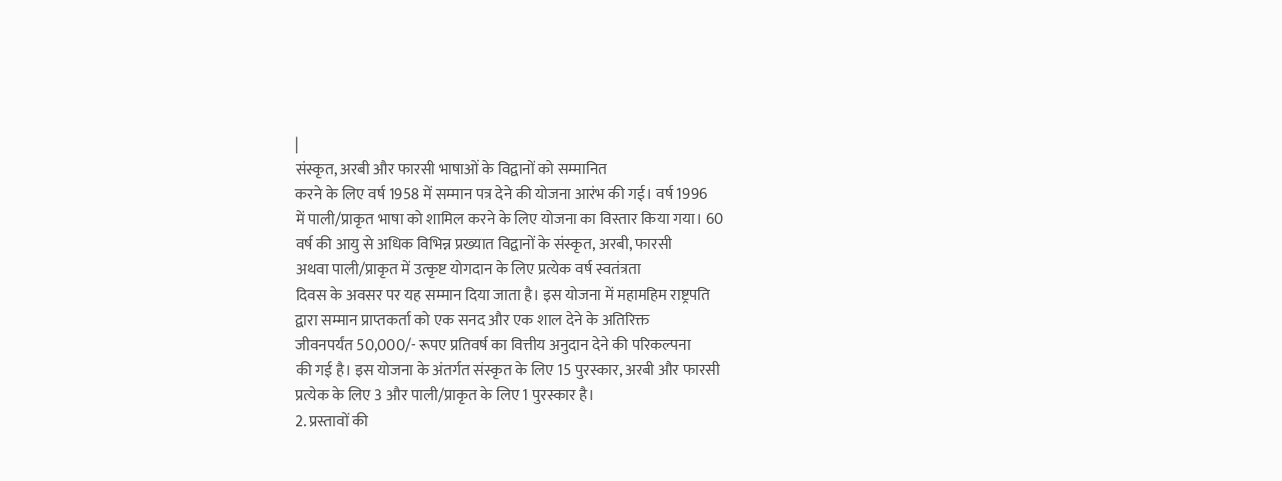|
संस्कृत, अरबी और फारसी भाषाओं के विद्वानों को सम्मानित
करने के लिए वर्ष 1958 में सम्मान पत्र देने की योजना आरंभ की गई। वर्ष 1996
में पाली/प्राकृत भाषा को शामिल करने के लिए योजना का विस्तार किया गया। 60
वर्ष की आयु से अधिक विभिन्न प्रख्यात विद्वानों के संस्कृत, अरबी, फारसी
अथवा पाली/प्राकृत में उत्कृष्ट योगदान के लिए प्रत्येक वर्ष स्वतंत्रता
दिवस के अवसर पर यह सम्मान दिया जाता है। इस योजना में महामहिम राष्ट्रपति
द्वारा सम्मान प्राप्तकर्ता को एक सनद और एक शाल देने के अतिरिक्त
जीवनपर्यंत 50,000/- रूपए प्रतिवर्ष का वित्तीय अनुदान देने की परिकल्पना
की गई है। इस योजना के अंतर्गत संस्कृत के लिए 15 पुरस्कार, अरबी और फारसी
प्रत्येक के लिए 3 और पाली/प्राकृत के लिए 1 पुरस्कार है।
2. प्रस्तावों की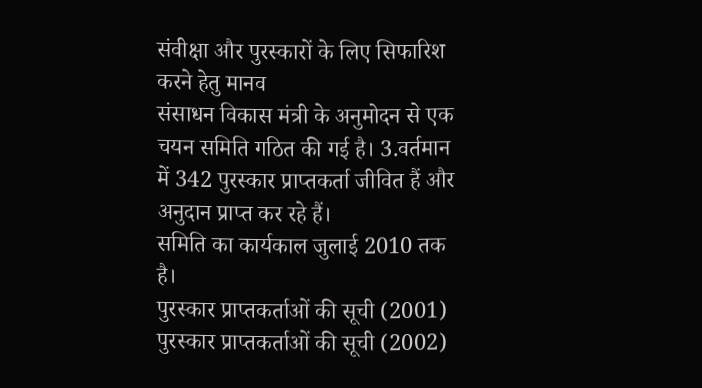संवीक्षा और पुरस्कारों के लिए सिफारिश करने हेतु मानव
संसाधन विकास मंत्री के अनुमोदन से एक चयन समिति गठित की गई है। 3.वर्तमान
में 342 पुरस्कार प्राप्तकर्ता जीवित हैं और अनुदान प्राप्त कर रहे हैं।
समिति का कार्यकाल जुलाई 2010 तक है।
पुरस्कार प्राप्तकर्ताओं की सूची (2001)
पुरस्कार प्राप्तकर्ताओं की सूची (2002)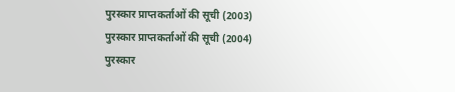पुरस्कार प्राप्तकर्ताओं की सूची (2003)
पुरस्कार प्राप्तकर्ताओं की सूची (2004)
पुरस्कार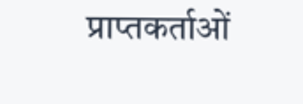प्राप्तकर्ताओं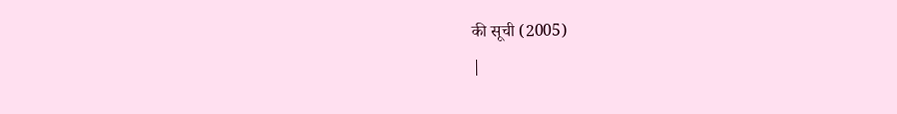की सूची (2005)
|